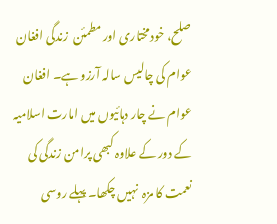صلح، خودمختاری اور مطمئن  زندگی افغان عوام کی چالیس سالہ آرزو ہے۔ افغان عوام نے چار دہائیوں میں امارت اسلامیہ کے دور کے علاوہ کبھی پرامن زندگی کی نعمت کا مزہ  نہیں چکھا۔ پہلے روسی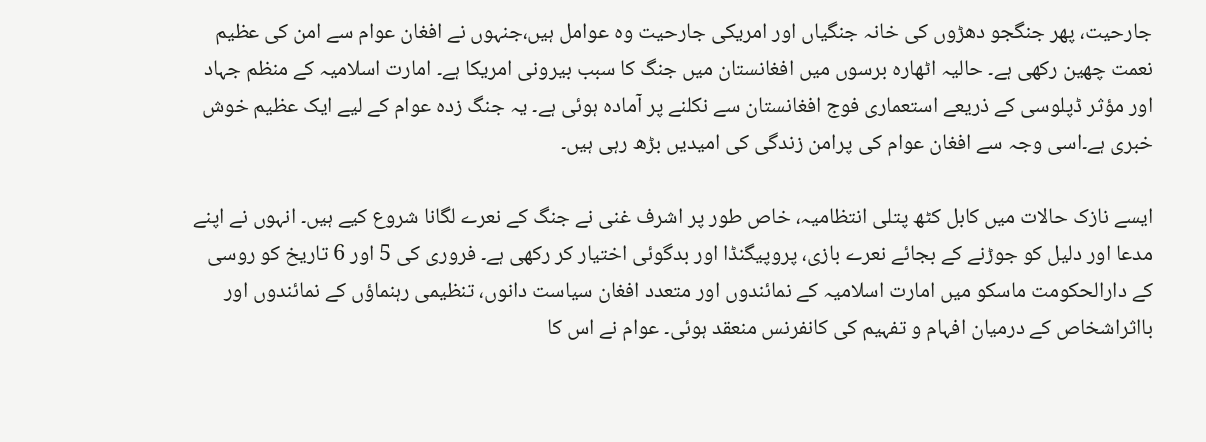جارحیت، پھر جنگجو دھڑوں کی خانہ جنگیاں اور امریکی جارحیت وہ عوامل ہیں،جنہوں نے افغان عوام سے امن کی عظیم نعمت چھین رکھی ہے۔ حالیہ اٹھارہ برسوں میں افغانستان میں جنگ کا سبب بیرونی امریکا ہے۔ امارت اسلامیہ کے منظم جہاد اور مؤثر ڈپلوسی کے ذریعے استعماری فوج افغانستان سے نکلنے پر آمادہ ہوئی ہے۔ یہ جنگ زدہ عوام کے لیے ایک عظیم خوش خبری ہے۔اسی وجہ سے افغان عوام کی پرامن زندگی کی امیدیں بڑھ رہی ہیں۔

ایسے نازک حالات میں کابل کٹھ پتلی انتظامیہ، خاص طور پر اشرف غنی نے جنگ کے نعرے لگانا شروع کیے ہیں۔ انہوں نے اپنے مدعا اور دلیل کو جوڑنے کے بجائے نعرے بازی، پروپیگنڈا اور بدگوئی اختیار کر رکھی ہے۔ فروری کی 5 اور 6 تاریخ کو روسی کے دارالحکومت ماسکو میں امارت اسلامیہ کے نمائندوں اور متعدد افغان سیاست دانوں، تنظیمی رہنماؤں کے نمائندوں اور بااثراشخاص کے درمیان افہام و تفہیم کی کانفرنس منعقد ہوئی۔ عوام نے اس کا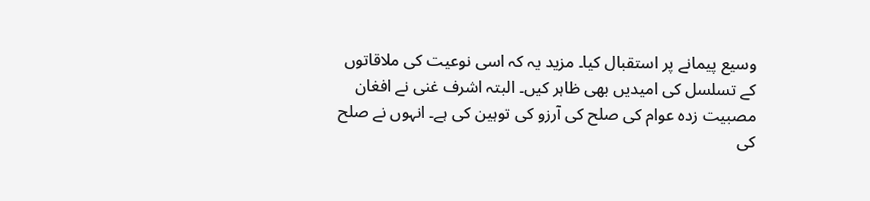وسیع پیمانے پر استقبال کیا۔ مزید یہ کہ اسی نوعیت کی ملاقاتوں کے تسلسل کی امیدیں بھی ظاہر کیں۔ البتہ اشرف غنی نے افغان مصبیت زدہ عوام کی صلح کی آرزو کی توہین کی ہے۔ انہوں نے صلح کی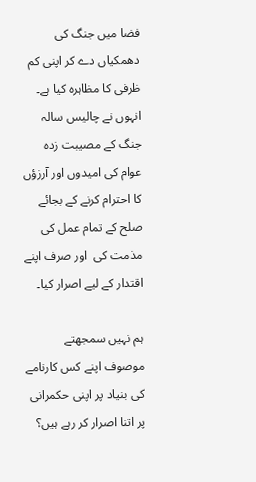فضا میں جنگ کی دھمکیاں دے کر اپنی کم ظرفی کا مظاہرہ کیا ہے۔ انہوں نے چالیس سالہ جنگ کے مصیبت زدہ عوام کی امیدوں اور آرزؤں کا احترام کرنے کے بجائے  صلح کے تمام عمل کی مذمت کی  اور صرف اپنے اقتدار کے لیے اصرار کیا۔

ہم نہیں سمجھتے موصوف اپنے کس کارنامے کی بنیاد پر اپنی حکمرانی پر اتنا اصرار کر رہے ہیں؟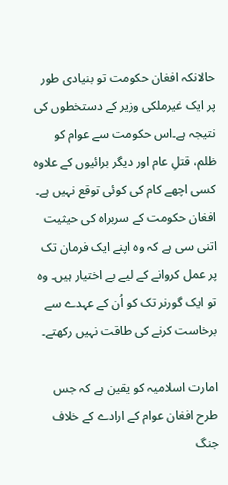حالانکہ افغان حکومت تو بنیادی طور پر ایک غیرملکی وزیر کے دستخطوں کی نتیجہ ہے۔اس حکومت سے عوام کو ظلم، قتلِ عام اور دیگر برائیوں کے علاوہ کسی اچھے کام کی کوئی توقع نہیں ہے۔ افغان حکومت کے سربراہ کی حیثیت اتنی سی ہے کہ وہ اپنے ایک فرمان تک پر عمل کروانے کے لیے بے اختیار ہیں۔ وہ تو ایک گورنر تک کو اُن کے عہدے سے برخاست کرنے کی طاقت نہیں رکھتے۔

امارت اسلامیہ کو یقین ہے کہ جس طرح افغان عوام کے ارادے کے خلاف جنگ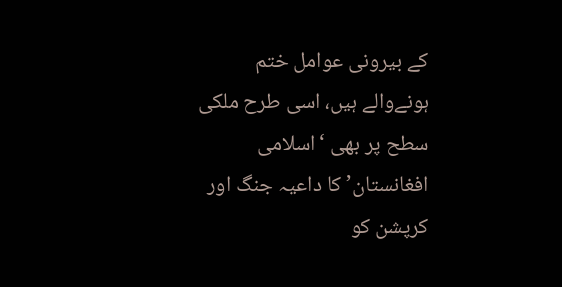کے بیرونی عوامل ختم ہونےوالے ہیں، اسی طرح ملکی سطح پر بھی ‘اسلامی افغانستان’ کا داعیہ جنگ اور کرپشن کو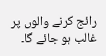رائج کرنے والوں پر غالب ہو جائے گا۔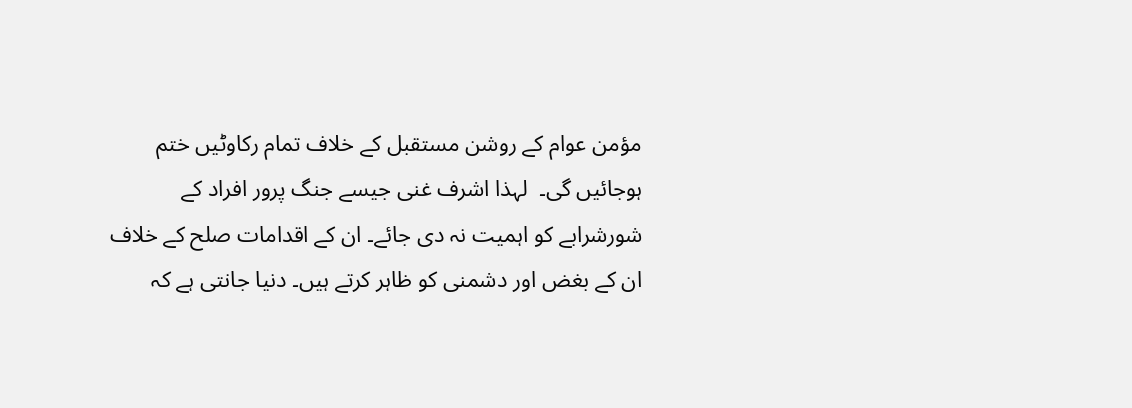مؤمن عوام کے روشن مستقبل کے خلاف تمام رکاوٹیں ختم ہوجائیں گی۔  لہذا اشرف غنی جیسے جنگ پرور افراد کے شورشرابے کو اہمیت نہ دی جائے۔ ان کے اقدامات صلح کے خلاف ان کے بغض اور دشمنی کو ظاہر کرتے ہیں۔ دنیا جانتی ہے کہ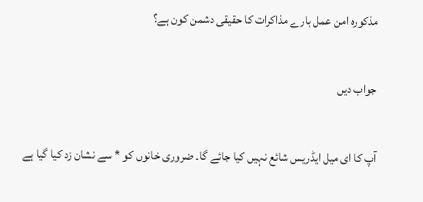مذکورہ امن عمل بارے مذاکرات کا حقیقی دشمن کون ہے؟

جواب دیں

آپ کا ای میل ایڈریس شائع نہیں کیا جائے گا۔ ضروری خانوں کو * سے نشان زد کیا گیا ہے